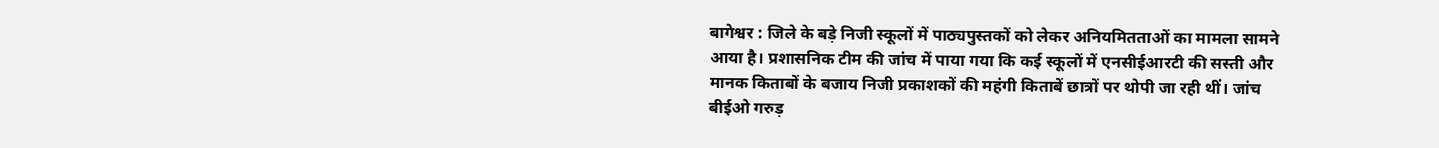बागेश्वर : जिले के बड़े निजी स्कूलों में पाठ्यपुस्तकों को लेकर अनियमितताओं का मामला सामने आया है। प्रशासनिक टीम की जांच में पाया गया कि कई स्कूलों में एनसीईआरटी की सस्ती और मानक किताबों के बजाय निजी प्रकाशकों की महंगी किताबें छात्रों पर थोपी जा रही थीं। जांच बीईओ गरुड़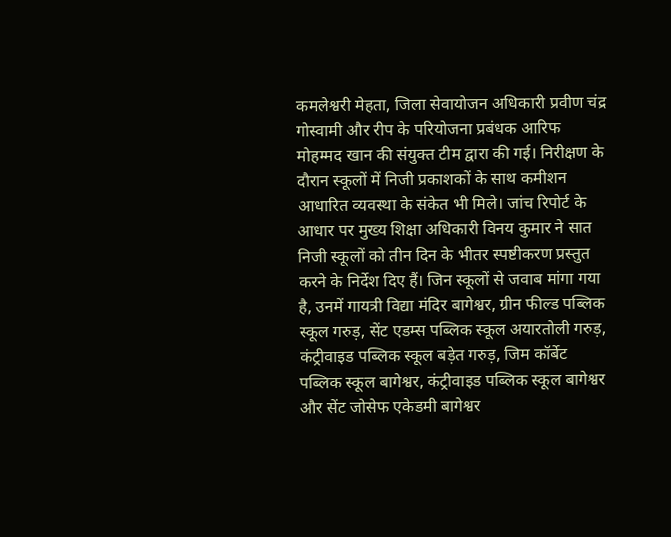कमलेश्वरी मेहता, जिला सेवायोजन अधिकारी प्रवीण चंद्र गोस्वामी और रीप के परियोजना प्रबंधक आरिफ मोहम्मद खान की संयुक्त टीम द्वारा की गई। निरीक्षण के दौरान स्कूलों में निजी प्रकाशकों के साथ कमीशन आधारित व्यवस्था के संकेत भी मिले। जांच रिपोर्ट के आधार पर मुख्य शिक्षा अधिकारी विनय कुमार ने सात निजी स्कूलों को तीन दिन के भीतर स्पष्टीकरण प्रस्तुत करने के निर्देश दिए हैं। जिन स्कूलों से जवाब मांगा गया है, उनमें गायत्री विद्या मंदिर बागेश्वर, ग्रीन फील्ड पब्लिक स्कूल गरुड़, सेंट एडम्स पब्लिक स्कूल अयारतोली गरुड़, कंट्रीवाइड पब्लिक स्कूल बड़ेत गरुड़, जिम कॉर्बेट पब्लिक स्कूल बागेश्वर, कंट्रीवाइड पब्लिक स्कूल बागेश्वर और सेंट जोसेफ एकेडमी बागेश्वर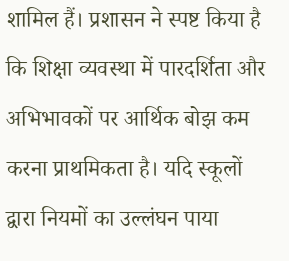शामिल हैं। प्रशासन ने स्पष्ट किया है कि शिक्षा व्यवस्था में पारदर्शिता और अभिभावकों पर आर्थिक बोझ कम करना प्राथमिकता है। यदि स्कूलों द्वारा नियमों का उल्लंघन पाया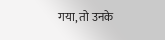गया, तो उनके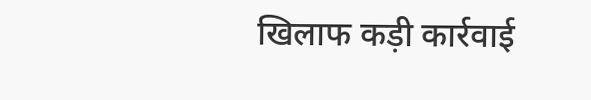खिलाफ कड़ी कार्रवाई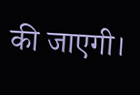की जाएगी।